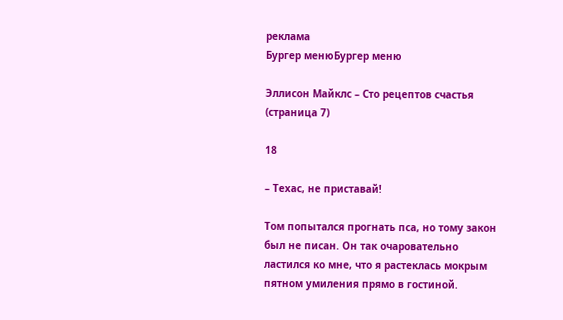реклама
Бургер менюБургер меню

Эллисон Майклс – Сто рецептов счастья (страница 7)

18

– Техас, не приставай!

Том попытался прогнать пса, но тому закон был не писан. Он так очаровательно ластился ко мне, что я растеклась мокрым пятном умиления прямо в гостиной.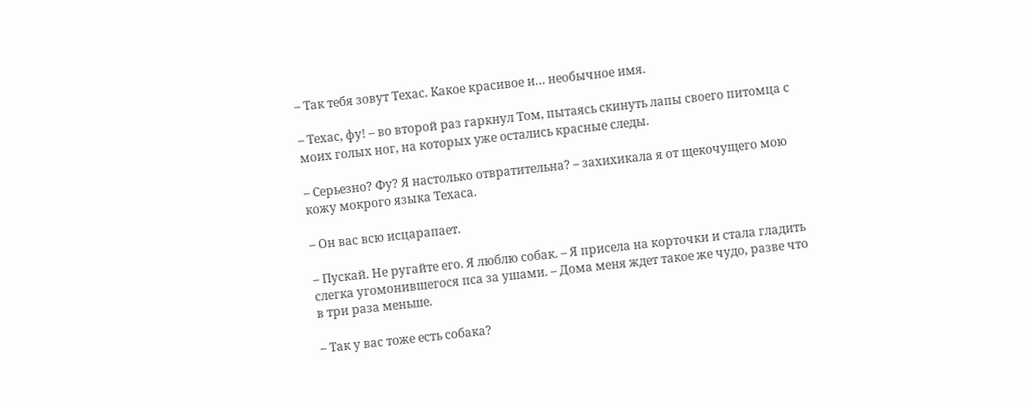– Так тебя зовут Техас. Какое красивое и… необычное имя.

– Техас, фу! – во второй раз гаркнул Том, пытаясь скинуть лапы своего питомца с моих голых ног, на которых уже остались красные следы.

– Серьезно? Фу? Я настолько отвратительна? – захихикала я от щекочущего мою кожу мокрого языка Техаса.

– Он вас всю исцарапает.

– Пускай. Не ругайте его. Я люблю собак. – Я присела на корточки и стала гладить слегка угомонившегося пса за ушами. – Дома меня ждет такое же чудо, разве что в три раза меньше.

– Так у вас тоже есть собака?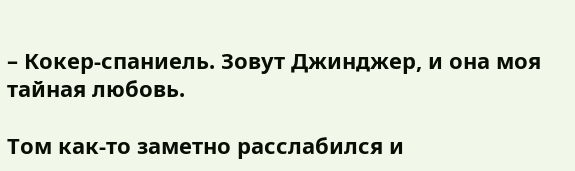– Кокер-спаниель. Зовут Джинджер, и она моя тайная любовь.

Том как-то заметно расслабился и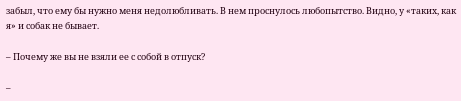забыл, что ему бы нужно меня недолюбливать. В нем проснулось любопытство. Видно, у «таких, как я» и собак не бывает.

– Почему же вы не взяли ее с собой в отпуск?

–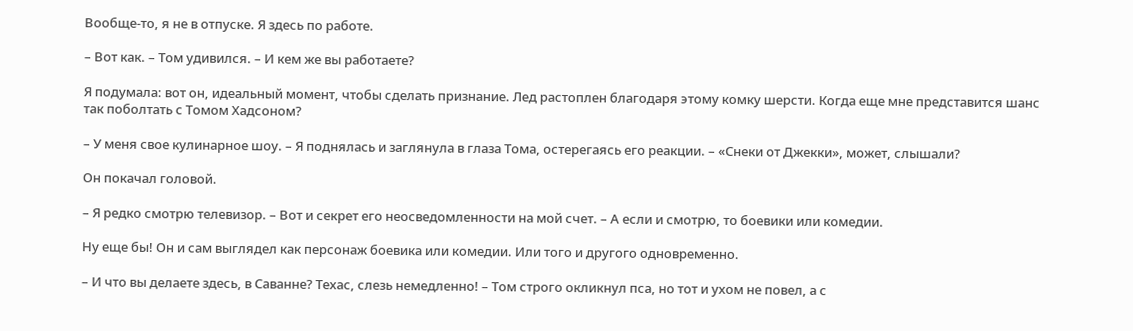Вообще-то, я не в отпуске. Я здесь по работе.

– Вот как. – Том удивился. – И кем же вы работаете?

Я подумала: вот он, идеальный момент, чтобы сделать признание. Лед растоплен благодаря этому комку шерсти. Когда еще мне представится шанс так поболтать с Томом Хадсоном?

– У меня свое кулинарное шоу. – Я поднялась и заглянула в глаза Тома, остерегаясь его реакции. – «Снеки от Джекки», может, слышали?

Он покачал головой.

– Я редко смотрю телевизор. – Вот и секрет его неосведомленности на мой счет. – А если и смотрю, то боевики или комедии.

Ну еще бы! Он и сам выглядел как персонаж боевика или комедии. Или того и другого одновременно.

– И что вы делаете здесь, в Саванне? Техас, слезь немедленно! – Том строго окликнул пса, но тот и ухом не повел, а с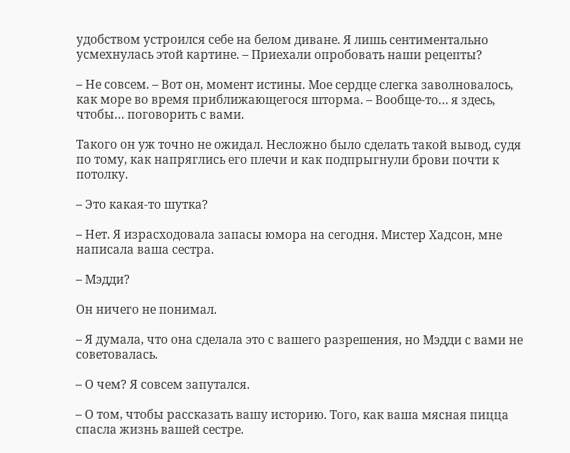удобством устроился себе на белом диване. Я лишь сентиментально усмехнулась этой картине. – Приехали опробовать наши рецепты?

– Не совсем. – Вот он, момент истины. Мое сердце слегка заволновалось, как море во время приближающегося шторма. – Вообще-то… я здесь, чтобы… поговорить с вами.

Такого он уж точно не ожидал. Несложно было сделать такой вывод, судя по тому, как напряглись его плечи и как подпрыгнули брови почти к потолку.

– Это какая-то шутка?

– Нет. Я израсходовала запасы юмора на сегодня. Мистер Хадсон, мне написала ваша сестра.

– Мэдди?

Он ничего не понимал.

– Я думала, что она сделала это с вашего разрешения, но Мэдди с вами не советовалась.

– О чем? Я совсем запутался.

– О том, чтобы рассказать вашу историю. Того, как ваша мясная пицца спасла жизнь вашей сестре.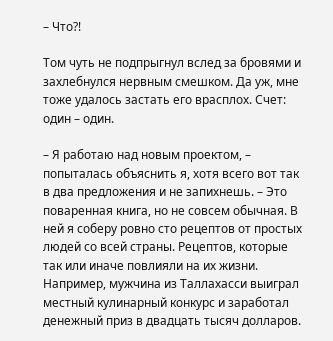– Что?!

Том чуть не подпрыгнул вслед за бровями и захлебнулся нервным смешком. Да уж, мне тоже удалось застать его врасплох. Счет: один – один.

– Я работаю над новым проектом, – попыталась объяснить я, хотя всего вот так в два предложения и не запихнешь. – Это поваренная книга, но не совсем обычная. В ней я соберу ровно сто рецептов от простых людей со всей страны. Рецептов, которые так или иначе повлияли на их жизни. Например, мужчина из Таллахасси выиграл местный кулинарный конкурс и заработал денежный приз в двадцать тысяч долларов.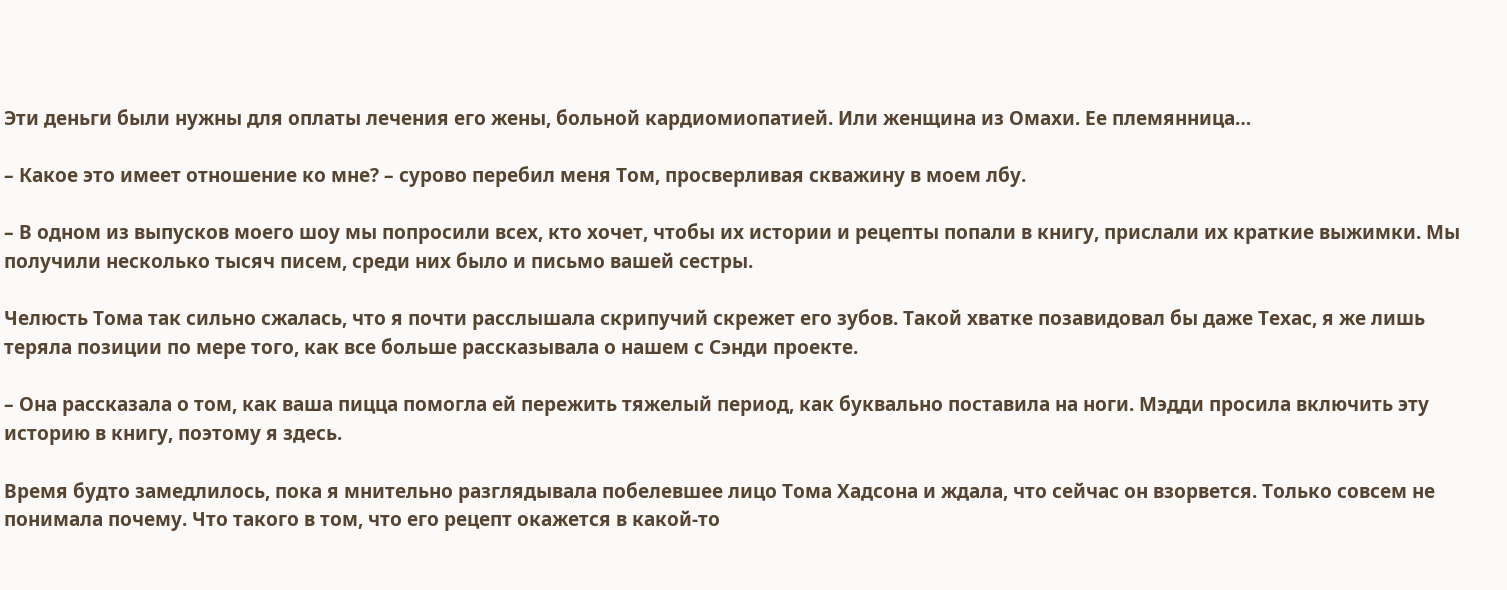Эти деньги были нужны для оплаты лечения его жены, больной кардиомиопатией. Или женщина из Омахи. Ее племянница…

– Какое это имеет отношение ко мне? – сурово перебил меня Том, просверливая скважину в моем лбу.

– В одном из выпусков моего шоу мы попросили всех, кто хочет, чтобы их истории и рецепты попали в книгу, прислали их краткие выжимки. Мы получили несколько тысяч писем, среди них было и письмо вашей сестры.

Челюсть Тома так сильно сжалась, что я почти расслышала скрипучий скрежет его зубов. Такой хватке позавидовал бы даже Техас, я же лишь теряла позиции по мере того, как все больше рассказывала о нашем с Сэнди проекте.

– Она рассказала о том, как ваша пицца помогла ей пережить тяжелый период, как буквально поставила на ноги. Мэдди просила включить эту историю в книгу, поэтому я здесь.

Время будто замедлилось, пока я мнительно разглядывала побелевшее лицо Тома Хадсона и ждала, что сейчас он взорвется. Только совсем не понимала почему. Что такого в том, что его рецепт окажется в какой-то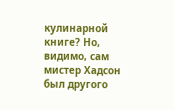кулинарной книге? Но, видимо, сам мистер Хадсон был другого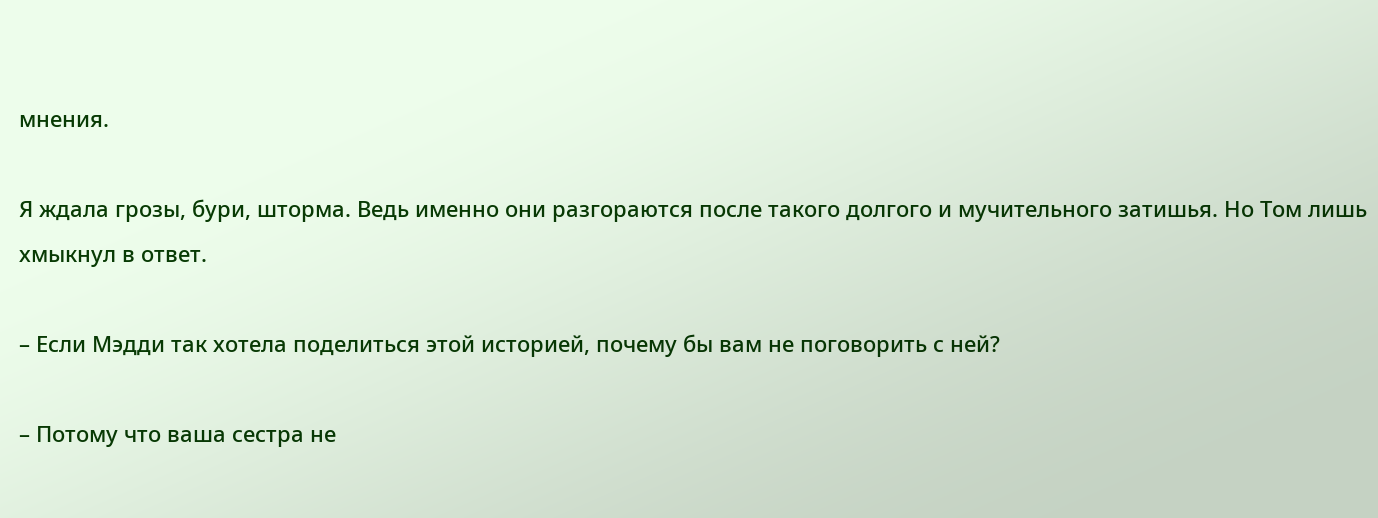мнения.

Я ждала грозы, бури, шторма. Ведь именно они разгораются после такого долгого и мучительного затишья. Но Том лишь хмыкнул в ответ.

– Если Мэдди так хотела поделиться этой историей, почему бы вам не поговорить с ней?

– Потому что ваша сестра не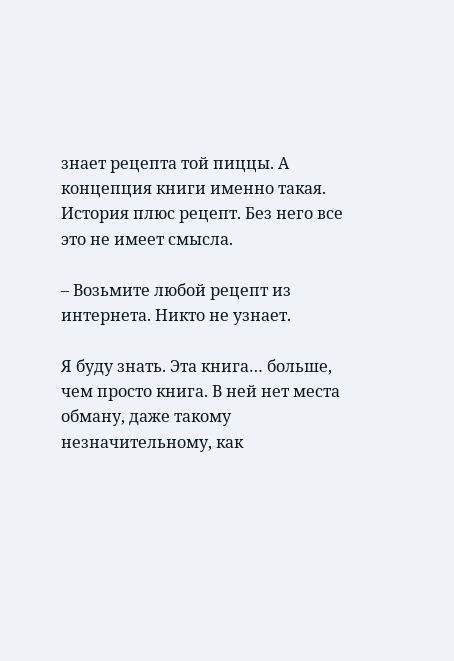знает рецепта той пиццы. А концепция книги именно такая. История плюс рецепт. Без него все это не имеет смысла.

– Возьмите любой рецепт из интернета. Никто не узнает.

Я буду знать. Эта книга… больше, чем просто книга. В ней нет места обману, даже такому незначительному, как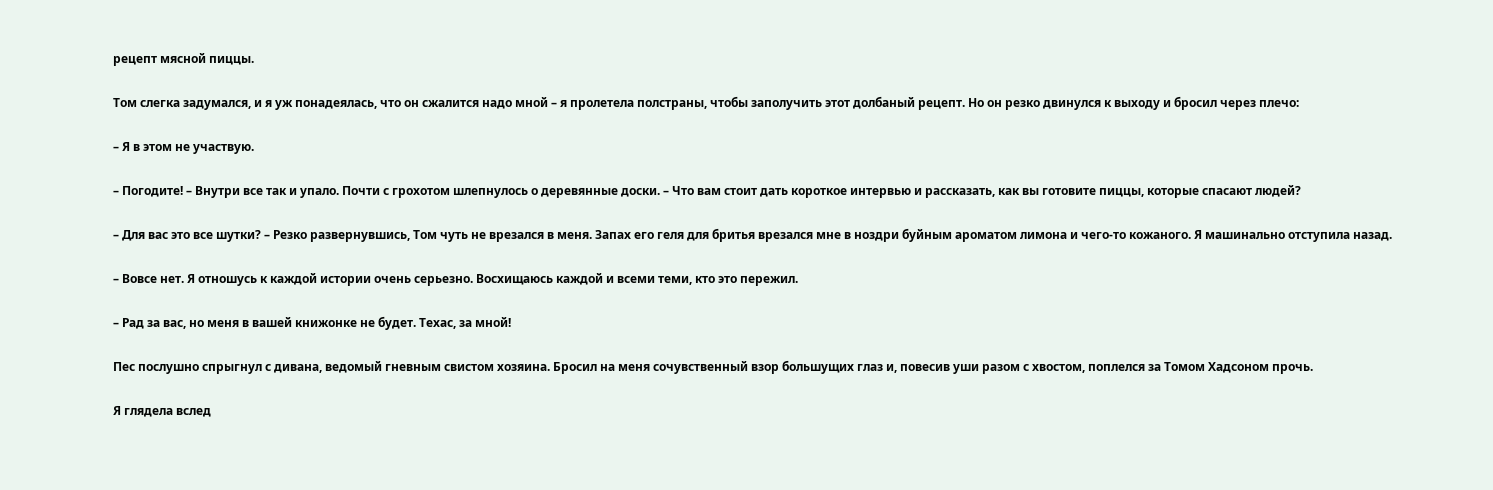рецепт мясной пиццы.

Том слегка задумался, и я уж понадеялась, что он сжалится надо мной – я пролетела полстраны, чтобы заполучить этот долбаный рецепт. Но он резко двинулся к выходу и бросил через плечо:

– Я в этом не участвую.

– Погодите! – Внутри все так и упало. Почти с грохотом шлепнулось о деревянные доски. – Что вам стоит дать короткое интервью и рассказать, как вы готовите пиццы, которые спасают людей?

– Для вас это все шутки? – Резко развернувшись, Том чуть не врезался в меня. Запах его геля для бритья врезался мне в ноздри буйным ароматом лимона и чего-то кожаного. Я машинально отступила назад.

– Вовсе нет. Я отношусь к каждой истории очень серьезно. Восхищаюсь каждой и всеми теми, кто это пережил.

– Рад за вас, но меня в вашей книжонке не будет. Техас, за мной!

Пес послушно спрыгнул с дивана, ведомый гневным свистом хозяина. Бросил на меня сочувственный взор большущих глаз и, повесив уши разом с хвостом, поплелся за Томом Хадсоном прочь.

Я глядела вслед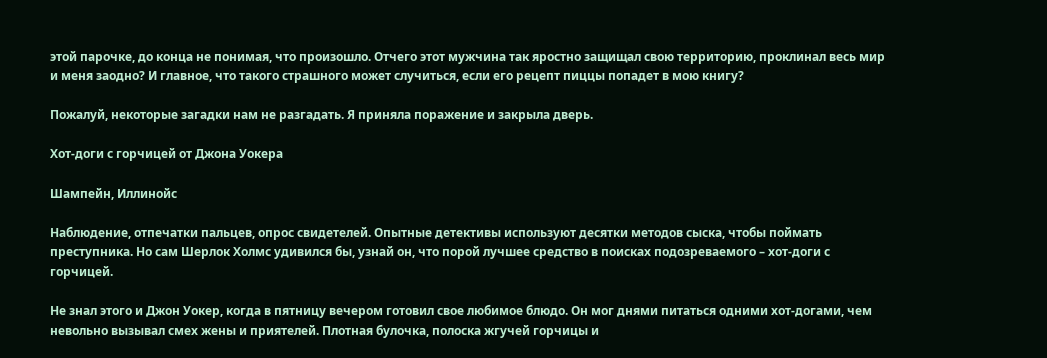этой парочке, до конца не понимая, что произошло. Отчего этот мужчина так яростно защищал свою территорию, проклинал весь мир и меня заодно? И главное, что такого страшного может случиться, если его рецепт пиццы попадет в мою книгу?

Пожалуй, некоторые загадки нам не разгадать. Я приняла поражение и закрыла дверь.

Хот-доги с горчицей от Джона Уокера

Шампейн, Иллинойс

Наблюдение, отпечатки пальцев, опрос свидетелей. Опытные детективы используют десятки методов сыска, чтобы поймать преступника. Но сам Шерлок Холмс удивился бы, узнай он, что порой лучшее средство в поисках подозреваемого – хот-доги с горчицей.

Не знал этого и Джон Уокер, когда в пятницу вечером готовил свое любимое блюдо. Он мог днями питаться одними хот-догами, чем невольно вызывал смех жены и приятелей. Плотная булочка, полоска жгучей горчицы и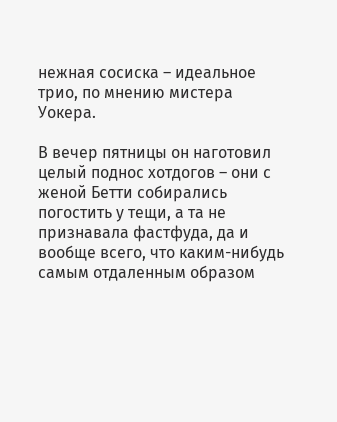нежная сосиска – идеальное трио, по мнению мистера Уокера.

В вечер пятницы он наготовил целый поднос хотдогов – они с женой Бетти собирались погостить у тещи, а та не признавала фастфуда, да и вообще всего, что каким-нибудь самым отдаленным образом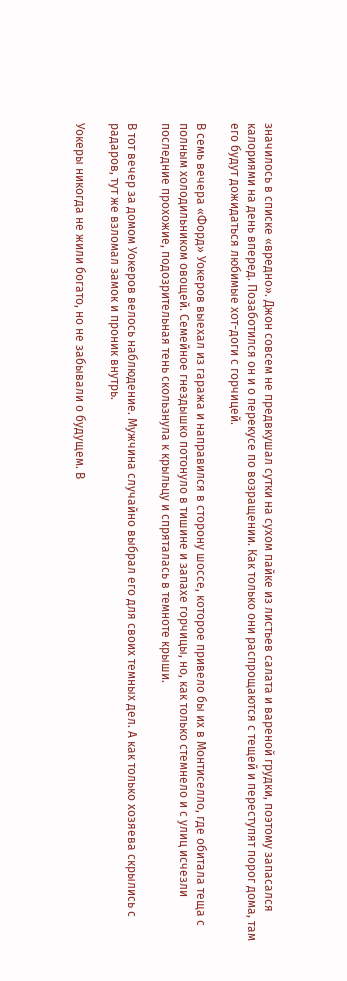значилось в списке «вредно». Джон совсем не предвкушал сутки на сухом пайке из листьев салата и вареной грудки, поэтому запасался калориями на день вперед. Позаботился он и о перекусе по возращении. Как только они распрощаются с тещей и переступят порог дома, там его будут дожидаться любимые хот-доги с горчицей.

В семь вечера «Форд» Уокеров выехал из гаража и направился в сторону шоссе, которое привело бы их в Монтиселло, где обитала теща с полным холодильником овощей. Семейное гнездышко потонуло в тишине и запахе горчицы, но, как только стемнело и с улиц исчезли последние прохожие, подозрительная тень скользнула к крыльцу и спряталась в темноте крыши.

В тот вечер за домом Уокеров велось наблюдение. Мужчина случайно выбрал его для своих темных дел. А как только хозяева скрылись с радаров, тут же взломал замок и проник внутрь.

Уокеры никогда не жили богато, но не забывали о будущем. В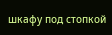шкафу под стопкой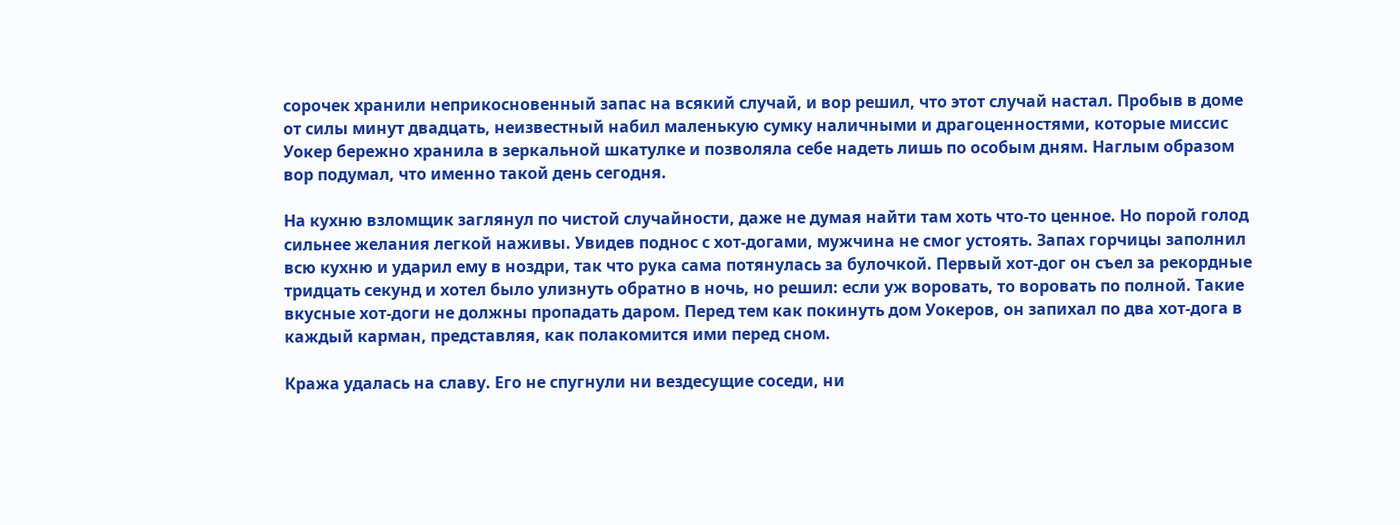сорочек хранили неприкосновенный запас на всякий случай, и вор решил, что этот случай настал. Пробыв в доме от силы минут двадцать, неизвестный набил маленькую сумку наличными и драгоценностями, которые миссис Уокер бережно хранила в зеркальной шкатулке и позволяла себе надеть лишь по особым дням. Наглым образом вор подумал, что именно такой день сегодня.

На кухню взломщик заглянул по чистой случайности, даже не думая найти там хоть что-то ценное. Но порой голод сильнее желания легкой наживы. Увидев поднос с хот-догами, мужчина не смог устоять. Запах горчицы заполнил всю кухню и ударил ему в ноздри, так что рука сама потянулась за булочкой. Первый хот-дог он съел за рекордные тридцать секунд и хотел было улизнуть обратно в ночь, но решил: если уж воровать, то воровать по полной. Такие вкусные хот-доги не должны пропадать даром. Перед тем как покинуть дом Уокеров, он запихал по два хот-дога в каждый карман, представляя, как полакомится ими перед сном.

Кража удалась на славу. Его не спугнули ни вездесущие соседи, ни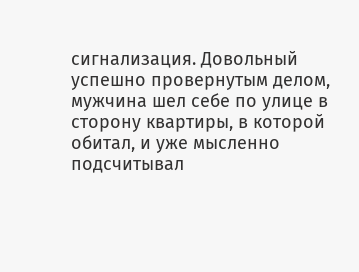сигнализация. Довольный успешно провернутым делом, мужчина шел себе по улице в сторону квартиры, в которой обитал, и уже мысленно подсчитывал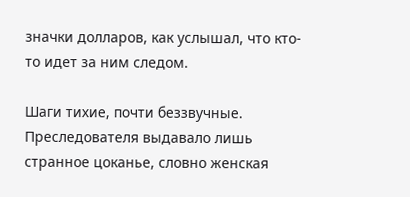значки долларов, как услышал, что кто-то идет за ним следом.

Шаги тихие, почти беззвучные. Преследователя выдавало лишь странное цоканье, словно женская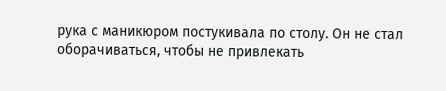рука с маникюром постукивала по столу. Он не стал оборачиваться, чтобы не привлекать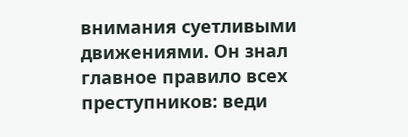внимания суетливыми движениями. Он знал главное правило всех преступников: веди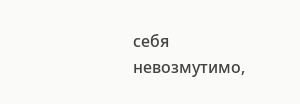себя невозмутимо,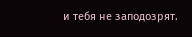и тебя не заподозрят.